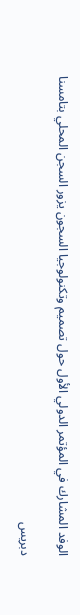الوفد المشارك في المؤتمر الدولي الأول حول تصميم وتكنولوجيا السجون يزور السجن المحلي بتامسنا

دبريس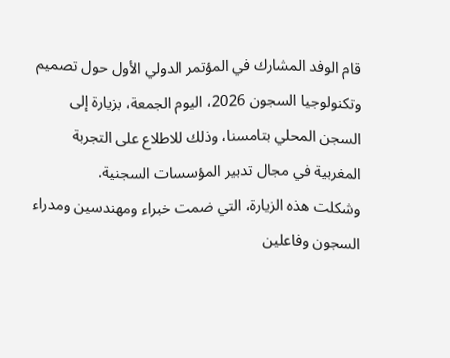قام الوفد المشارك في المؤتمر الدولي الأول حول تصميم وتكنولوجيا السجون 2026، اليوم الجمعة، بزيارة إلى السجن المحلي بتامسنا، وذلك للاطلاع على التجربة المغربية في مجال تدبير المؤسسات السجنية.
وشكلت هذه الزيارة، التي ضمت خبراء ومهندسين ومدراء السجون وفاعلين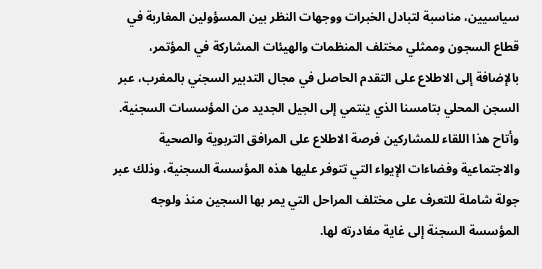سياسيين، مناسبة لتبادل الخبرات ووجهات النظر بين المسؤولين المغاربة في قطاع السجون وممثلي مختلف المنظمات والهيئات المشاركة في المؤتمر، بالإضافة إلى الاطلاع على التقدم الحاصل في مجال التدبير السجني بالمغرب، عبر السجن المحلي بتامسنا الذي ينتمي إلى الجيل الجديد من المؤسسات السجنية.
وأتاح هذا اللقاء للمشاركين فرصة الاطلاع على المرافق التربوية والصحية والاجتماعية وفضاءات الإيواء التي تتوفر عليها هذه المؤسسة السجنية، وذلك عبر جولة شاملة للتعرف على مختلف المراحل التي يمر بها السجين منذ ولوجه المؤسسة السجنة إلى غاية مغادرته لها.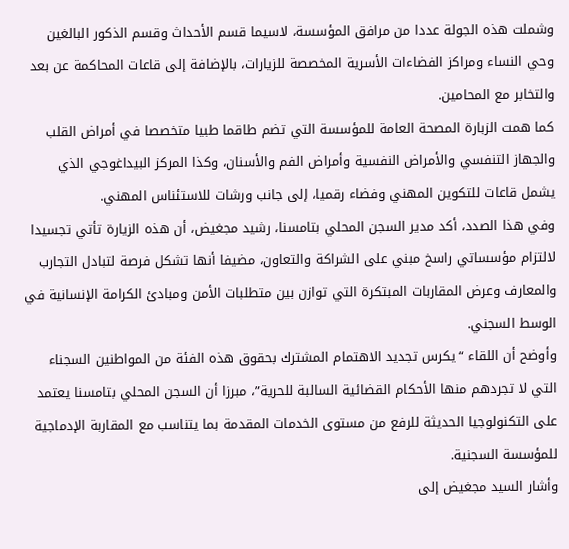وشملت هذه الجولة عددا من مرافق المؤسسة، لاسيما قسم الأحداث وقسم الذكور البالغين وحي النساء ومراكز الفضاءات الأسرية المخصصة للزيارات، بالإضافة إلى قاعات المحاكمة عن بعد والتخابر مع المحامين.
كما همت الزبارة المصحة العامة للمؤسسة التي تضم طاقما طبيا متخصصا في أمراض القلب والجهاز التنفسي والأمراض النفسية وأمراض الفم والأسنان، وكذا المركز البيداغوجي الذي يشمل قاعات للتكوين المهني وفضاء رقميا، إلى جانب ورشات للاستئناس المهني.
وفي هذا الصدد، أكد مدير السجن المحلي بتامسنا، رشيد مجغيض، أن هذه الزيارة تأتي تجسيدا لالتزام مؤسساتي راسخ مبني على الشراكة والتعاون، مضيفا أنها تشكل فرصة لتبادل التجارب والمعارف وعرض المقاربات المبتكرة التي توازن بين متطلبات الأمن ومبادئ الكرامة الإنسانية في الوسط السجني.
وأوضح أن اللقاء “يكرس تجديد الاهتمام المشترك بحقوق هذه الفئة من المواطنين السجناء التي لا تجردهم منها الأحكام القضائية السالبة للحرية”، مبرزا أن السجن المحلي بتامسنا يعتمد على التكنولوجيا الحديثة للرفع من مستوى الخدمات المقدمة بما يتناسب مع المقاربة الإدماجية للمؤسسة السجنية.
وأشار السيد مجغيض إلى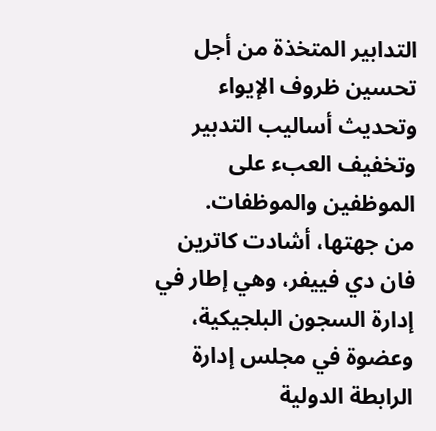التدابير المتخذة من أجل تحسين ظروف الإيواء وتحديث أساليب التدبير وتخفيف العبء على الموظفين والموظفات.
من جهتها، أشادت كاترين فان دي فييفر، وهي إطار في إدارة السجون البلجيكية، وعضوة في مجلس إدارة الرابطة الدولية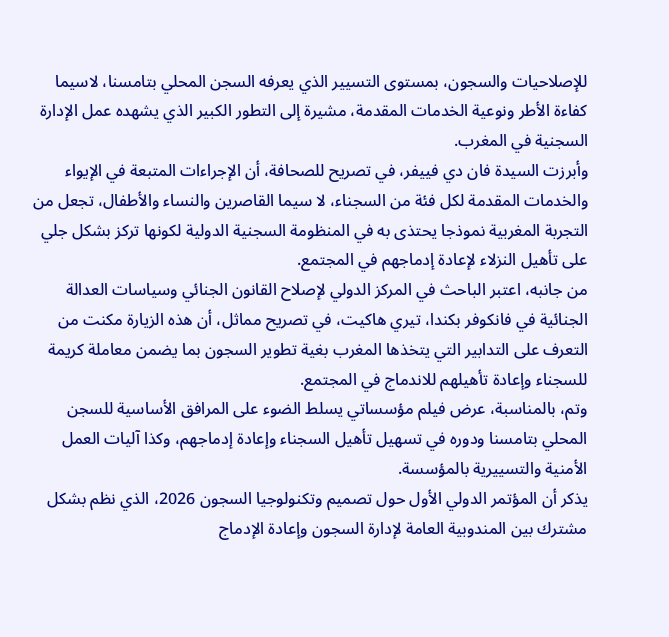للإصلاحيات والسجون، بمستوى التسيير الذي يعرفه السجن المحلي بتامسنا، لاسيما كفاءة الأطر ونوعية الخدمات المقدمة، مشيرة إلى التطور الكبير الذي يشهده عمل الإدارة السجنية في المغرب.
وأبرزت السيدة فان دي فييفر، في تصريح للصحافة، أن الإجراءات المتبعة في الإيواء والخدمات المقدمة لكل فئة من السجناء، لا سيما القاصرين والنساء والأطفال، تجعل من التجربة المغربية نموذجا يحتذى به في المنظومة السجنية الدولية لكونها تركز بشكل جلي على تأهيل النزلاء لإعادة إدماجهم في المجتمع.
من جانبه، اعتبر الباحث في المركز الدولي لإصلاح القانون الجنائي وسياسات العدالة الجنائية في فانكوفر بكندا، تيري هاكيت، في تصريح مماثل، أن هذه الزيارة مكنت من التعرف على التدابير التي يتخذها المغرب بغية تطوير السجون بما يضمن معاملة كريمة للسجناء وإعادة تأهيلهم للاندماج في المجتمع.
وتم، بالمناسبة، عرض فيلم مؤسساتي يسلط الضوء على المرافق الأساسية للسجن المحلي بتامسنا ودوره في تسهيل تأهيل السجناء وإعادة إدماجهم، وكذا آليات العمل الأمنية والتسييرية بالمؤسسة.
يذكر أن المؤتمر الدولي الأول حول تصميم وتكنولوجيا السجون 2026، الذي نظم بشكل مشترك بين المندوبية العامة لإدارة السجون وإعادة الإدماج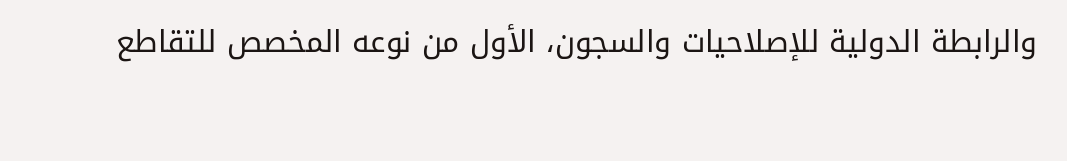والرابطة الدولية للإصلاحيات والسجون، الأول من نوعه المخصص للتقاطع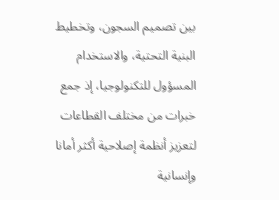بين تصميم السجون، وتخطيط البنية التحتية، والاستخدام المسؤول للتكنولوجيا، إذ جمع خبرات من مختلف القطاعات لتعزيز أنظمة إصلاحية أكثر أمانا وإنسانية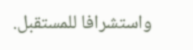واستشرافا للمستقبل.